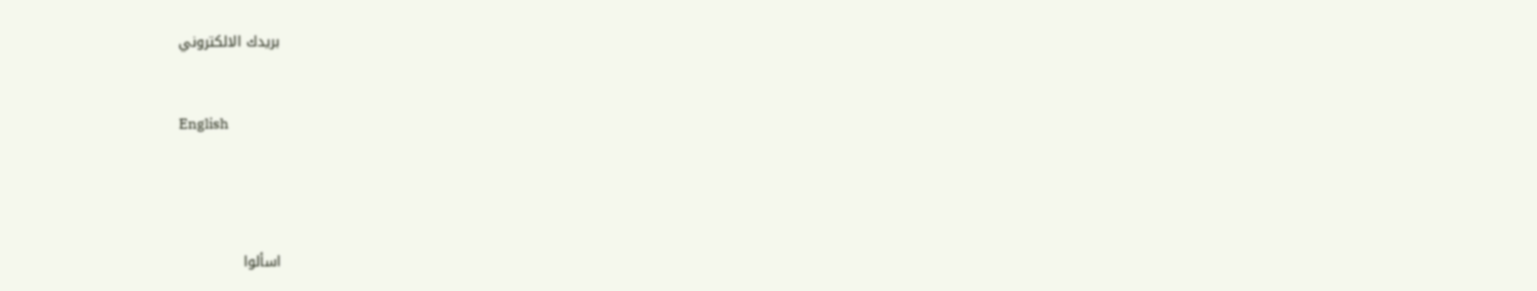بريدك الالكتروني


English




اسألوا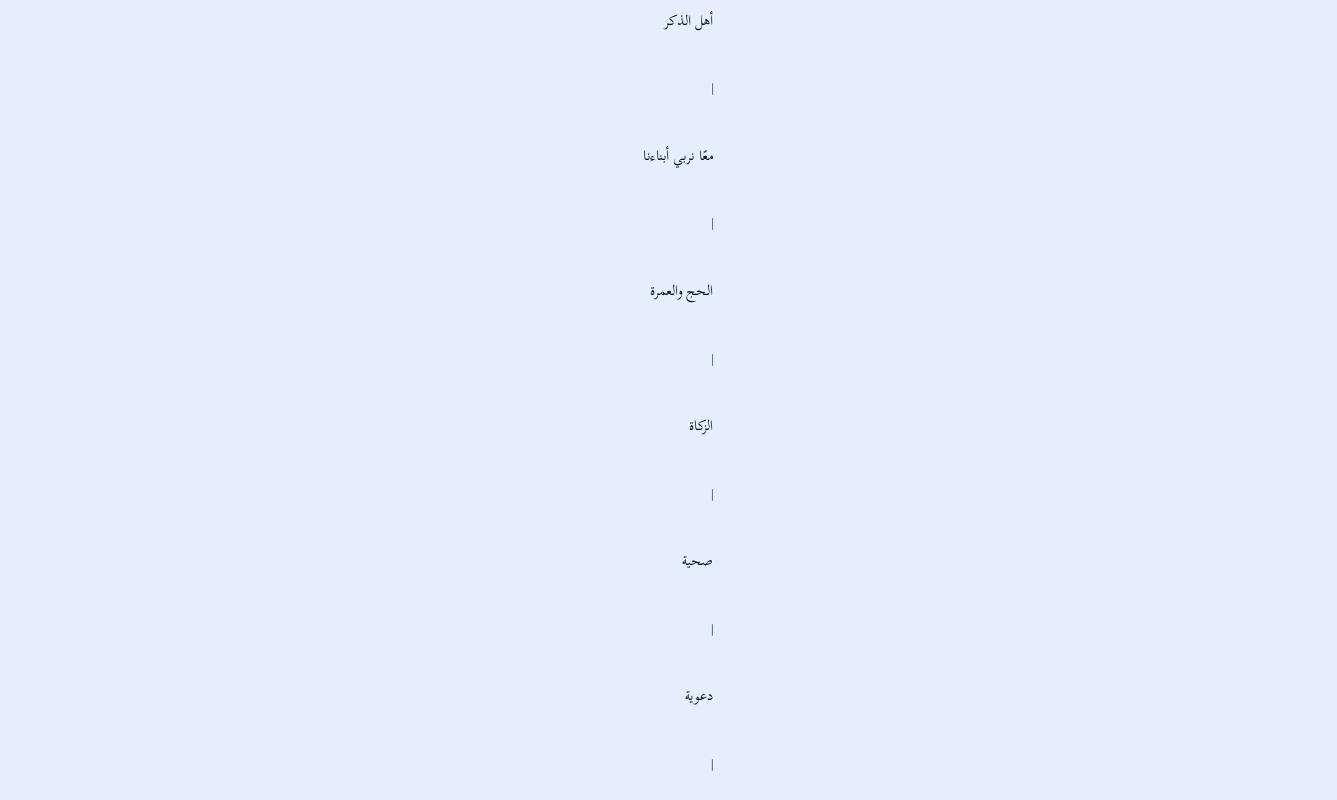أهل الذكر

|

معًا نربي أبناءنا

|

الحج والعمرة

|

الزكاة

|

صحية

|

دعوية

|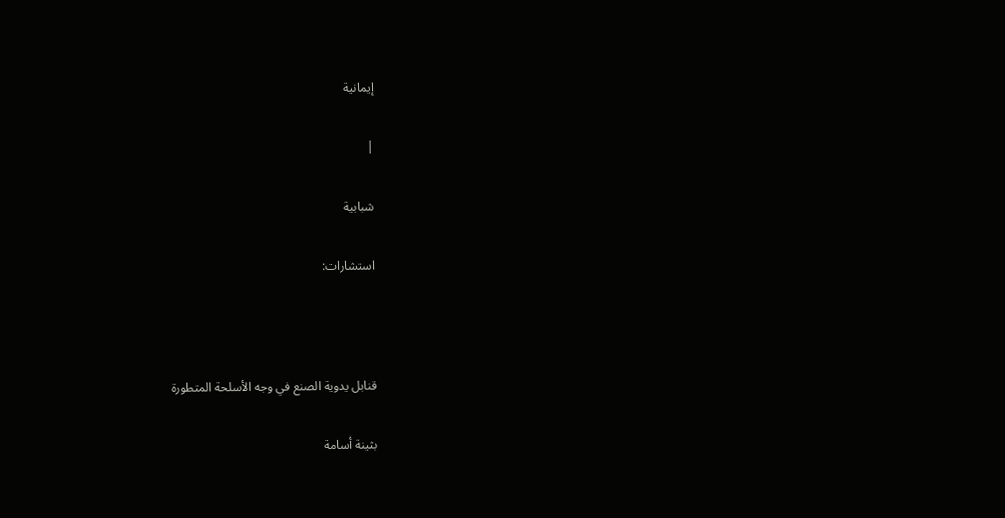إيمانية

|

شبابية

استشارات:



قنابل يدوية الصنع في وجه الأسلحة المتطورة

بثينة أسامة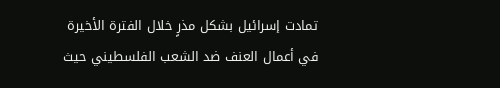تمادت إسرائيل بشكل مذرٍ خلال الفترة الأخيرة في أعمال العنف ضد الشعب الفلسطيني حيث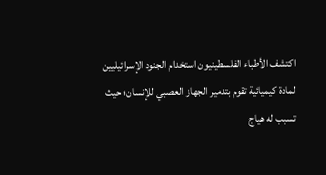اكتشف الأطباء الفلسطينيون استخدام الجنود الإسرائيليين لمادة كيميائية تقوم بتدمير الجهاز العصبي للإنسان؛ حيث تسبب له هياج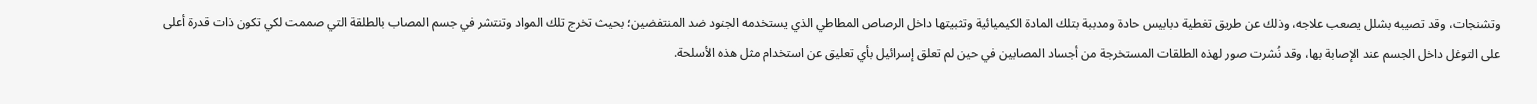وتشنجات، وقد تصيبه بشلل يصعب علاجه، وذلك عن طريق تغطية دبابيس حادة ومدببة بتلك المادة الكيميائية وتثبيتها داخل الرصاص المطاطي الذي يستخدمه الجنود ضد المنتفضين؛ بحيث تخرج تلك المواد وتنتشر في جسم المصاب بالطلقة التي صممت لكي تكون ذات قدرة أعلى على التوغل داخل الجسم عند الإصابة بها، وقد نُشرت صور لهذه الطلقات المستخرجة من أجساد المصابين في حين لم تعلق إسرائيل بأي تعليق عن استخدام مثل هذه الأسلحة.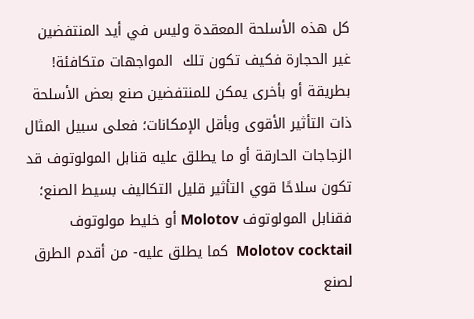كل هذه الأسلحة المعقدة وليس في أيد المنتفضين غير الحجارة فكيف تكون تلك  المواجهات متكافئة! بطريقة أو بأخرى يمكن للمنتفضين صنع بعض الأسلحة ذات التأثير الأقوى وبأقل الإمكانات؛ فعلى سبيل المثال الزجاجات الحارقة أو ما يطلق عليه قنابل المولوتوف قد تكون سلاحًا قوي التأثير قليل التكاليف بسيط الصنع؛ فقنابل المولوتوف Molotov أو خليط مولوتوف Molotov cocktail  كما يطلق عليه- من أقدم الطرق لصنع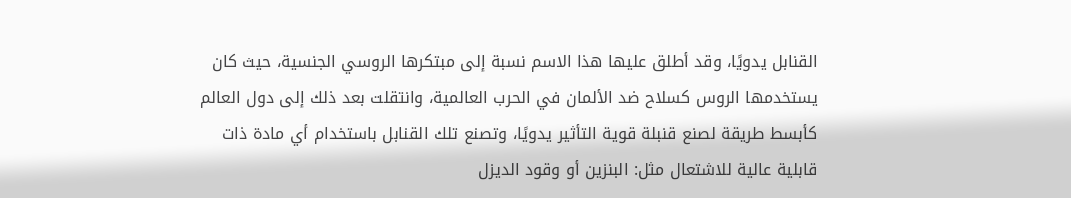القنابل يدويًا، وقد أطلق عليها هذا الاسم نسبة إلى مبتكرها الروسي الجنسية، حيث كان يستخدمها الروس كسلاح ضد الألمان في الحرب العالمية، وانتقلت بعد ذلك إلى دول العالم كأبسط طريقة لصنع قنبلة قوية التأثير يدويًا، وتصنع تلك القنابل باستخدام أي مادة ذات قابلية عالية للاشتعال مثل: البنزين أو وقود الديزل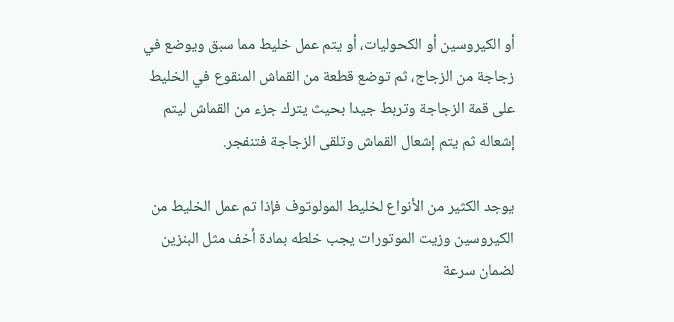أو الكيروسين أو الكحوليات، أو يتم عمل خليط مما سبق ويوضع في زجاجة من الزجاج، ثم توضع قطعة من القماش المنقوع في الخليط على قمة الزجاجة وتربط جيدا بحيث يترك جزء من القماش ليتم إشعاله ثم يتم إشعال القماش وتلقى الزجاجة فتنفجر.

يوجد الكثير من الأنواع لخليط المولوتوف فإذا تم عمل الخليط من الكيروسين وزيت الموتورات يجب خلطه بمادة أخف مثل البنزين لضمان سرعة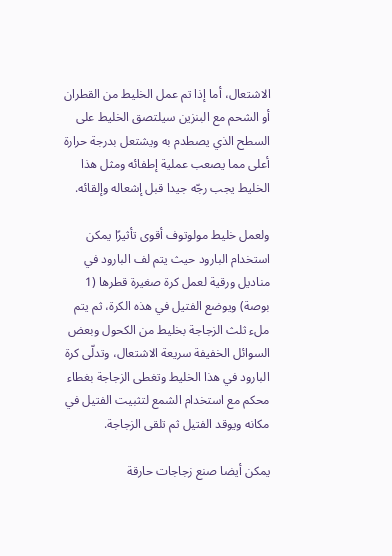الاشتعال، أما إذا تم عمل الخليط من القطران أو الشحم مع البنزين سيلتصق الخليط على السطح الذي يصطدم به ويشتعل بدرجة حرارة أعلى مما يصعب عملية إطفائه ومثل هذا الخليط يجب رجّه جيدا قبل إشعاله وإلقائه.

ولعمل خليط مولوتوف أقوى تأثيرًا يمكن استخدام البارود حيث يتم لف البارود في مناديل ورقية لعمل كرة صغيرة قطرها (1 بوصة) ويوضع الفتيل في هذه الكرة، ثم يتم ملء ثلث الزجاجة بخليط من الكحول وبعض السوائل الخفيفة سريعة الاشتعال، وتدلّى كرة البارود في هذا الخليط وتغطى الزجاجة بغطاء محكم مع استخدام الشمع لتثبيت الفتيل في مكانه ويوقد الفتيل ثم تلقى الزجاجة.

يمكن أيضا صنع زجاجات حارقة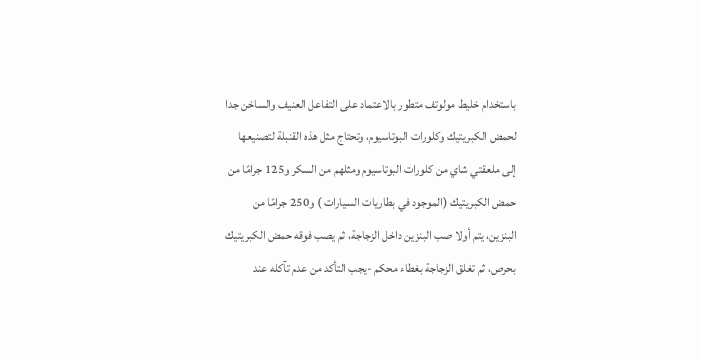باستخدام خليط مولوتف متطور بالاعتماد على التفاعل العنيف والساخن جدا لحمض الكبريتيك وكلورات البوتاسيوم، وتحتاج مثل هذه القنبلة لتصنيعها إلى ملعقتي شاي من كلورات البوتاسيوم ومثلهم من السكر و125 جرامًا من حمض الكبريتيك (الموجود في بطاريات السيارات ) و250 جرامًا من البنزين، يتم أولا صب البنزين داخل الزجاجة، ثم يصب فوقه حمض الكبريتيك بحرص، ثم تغلق الزجاجة بغطاء محكم -يجب التأكد من عدم تآكله عند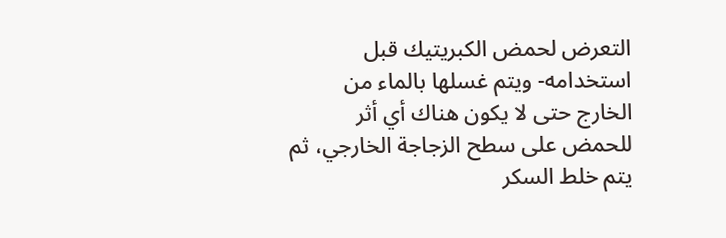التعرض لحمض الكبريتيك قبل استخدامه- ويتم غسلها بالماء من الخارج حتى لا يكون هناك أي أثر للحمض على سطح الزجاجة الخارجي، ثم يتم خلط السكر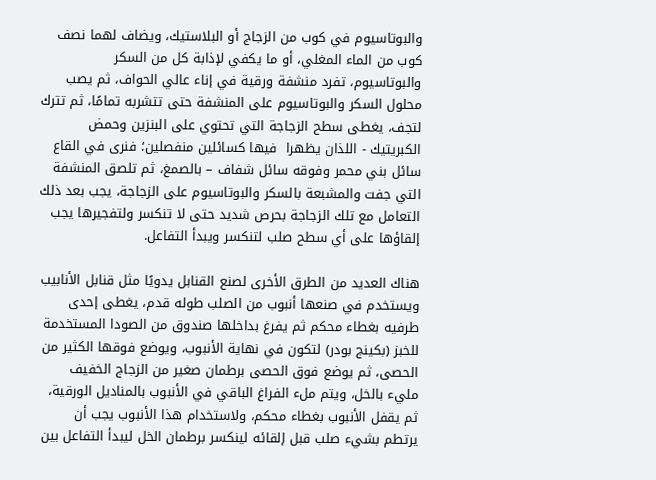والبوتاسيوم في كوب من الزجاج أو البلاستيك، ويضاف لهما نصف كوب من الماء المغلي، أو ما يكفي لإذابة كل من السكر والبوتاسيوم، تفرد منشفة ورقية في إناء عالي الحواف، ثم يصب محلول السكر والبوتاسيوم على المنشفة حتى تتشربه تمامًا، ثم تترك لتجف، يغطى سطح الزجاجة التي تحتوي على البنزين وحمض الكبريتيك - اللذان يظهرا  فيها كسائلين منفصلين؛ فنرى في القاع سائل بني محمر وفوقه سائل شفاف – بالصمغ، ثم تلصق المنشفة التي جفت والمشبعة بالسكر والبوتاسيوم على الزجاجة، يجب بعد ذلك التعامل مع تلك الزجاجة بحرص شديد حتى لا تنكسر ولتفجيرها يجب إلقاؤها على أي سطح صلب لتنكسر ويبدأ التفاعل.

هناك العديد من الطرق الأخرى لصنع القنابل يدويًا مثل قنابل الأنابيب ويستخدم في صنعها أنبوب من الصلب طوله قدم، يغطى إحدى طرفيه بغطاء محكم ثم يفرغ بداخلها صندوق من الصودا المستخدمة للخبز (بكينج بودر) لتكون في نهاية الأنبوب، ويوضع فوقها الكثير من الحصى، ثم يوضع فوق الحصى برطمان صغير من الزجاج الخفيف مليء بالخل، ويتم ملء الفراغ الباقي في الأنبوب بالمناديل الورقية، ثم يقفل الأنبوب بغطاء محكم، ولاستخدام هذا الأنبوب يجب أن يرتطم بشيء صلب قبل إلقائه لينكسر برطمان الخل ليبدأ التفاعل بين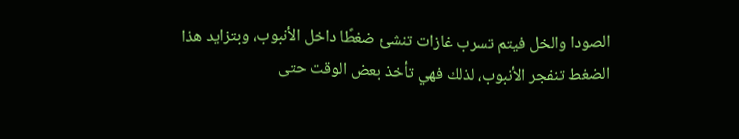الصودا والخل فيتم تسرب غازات تنشئ ضغطًا داخل الأنبوب، وبتزايد هذا الضغط تنفجر الأنبوب، لذلك فهي تأخذ بعض الوقت حتى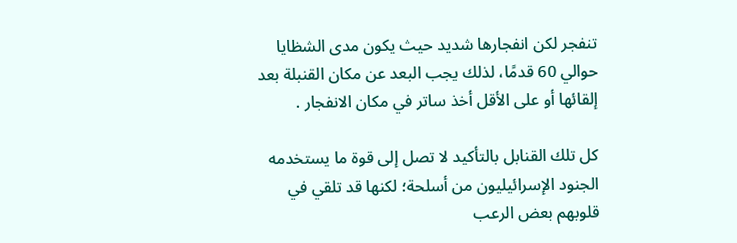تنفجر لكن انفجارها شديد حيث يكون مدى الشظايا حوالي 60 قدمًا، لذلك يجب البعد عن مكان القنبلة بعد إلقائها أو على الأقل أخذ ساتر في مكان الانفجار .

كل تلك القنابل بالتأكيد لا تصل إلى قوة ما يستخدمه الجنود الإسرائيليون من أسلحة؛ لكنها قد تلقي في قلوبهم بعض الرعب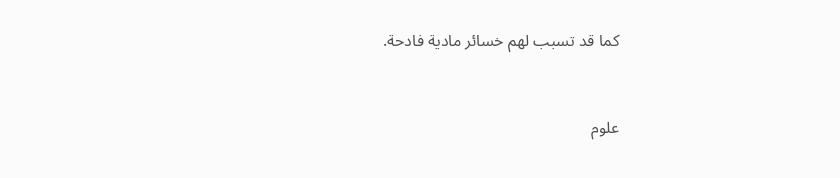كما قد تسبب لهم خسائر مادية فادحة.


علوم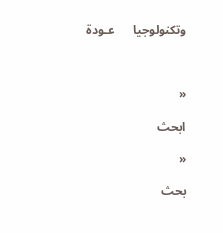وتكنولوجيا      عـودة



«

ابحث

«

بحث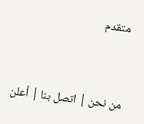متقدم



من نحن | اتصل بنا | أعلن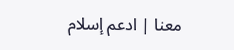معنا | ادعم إسلام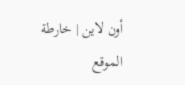أون لاين | خارطة الموقع